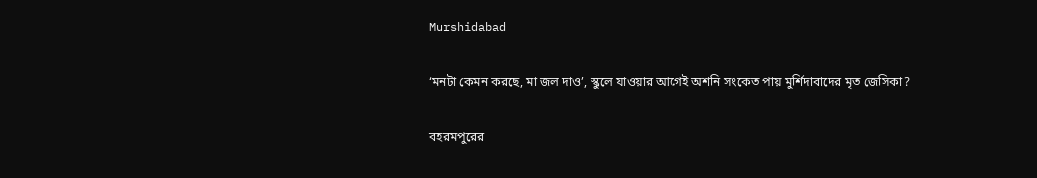Murshidabad

‘মনটা কেমন করছে, মা জল দাও’, স্কুলে যাওয়ার আগেই অশনি সংকেত পায় মুর্শিদাবাদের মৃত জেসিকা?

বহরমপুরের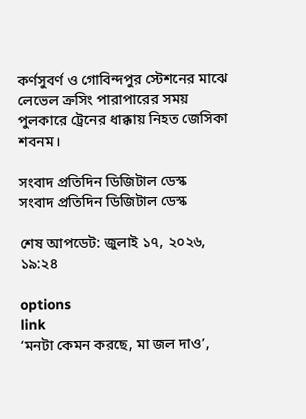কর্ণসুবর্ণ ও গোবিন্দপুর স্টেশনের মাঝে লেভেল ক্রসিং পারাপারের সময় পুলকারে ট্রেনের ধাক্কায় নিহত জেসিকা শবনম।

সংবাদ প্রতিদিন ডিজিটাল ডেস্ক
সংবাদ প্রতিদিন ডিজিটাল ডেস্ক

শেষ আপডেট: জুলাই ১৭, ২০২৬, ১৯:২৪

options
link
‘মনটা কেমন করছে, মা জল দাও’,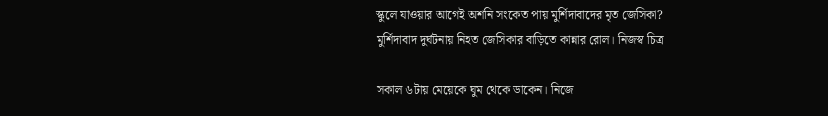স্কুলে যাওয়ার আগেই অশনি সংকেত পায় মুর্শিদাবাদের মৃত জেসিকা?
মুর্শিদাবাদ দুর্ঘটনায় নিহত জেসিকার বাড়িতে কান্নার রোল। নিজস্ব চিত্র

সকাল ৬টায় মেয়েকে ঘুম থেকে ডাকেন। নিজে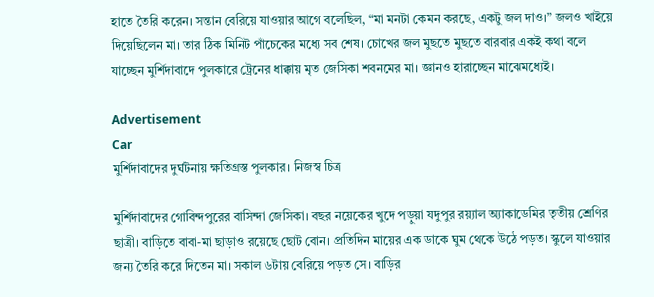হাতে তৈরি করেন। সন্তান বেরিয়ে যাওয়ার আগে বলেছিল, “মা মনটা কেমন করছে, একটু জল দাও।” জলও খাইয়ে দিয়েছিলেন মা। তার ঠিক মিনিট পাঁচেকের মধ্যে সব শেষ। চোখের জল মুছতে মুছতে বারবার একই কথা বলে যাচ্ছেন মুর্শিদাবাদে পুলকারে ট্রেনের ধাক্কায় মৃত জেসিকা শবনমের মা। জ্ঞানও হারাচ্ছেন মাঝেমধ্যেই।

Advertisement
Car
মুর্শিদাবাদের দুর্ঘটনায় ক্ষতিগ্রস্ত পুলকার। নিজস্ব চিত্র

মুর্শিদাবাদের গোবিন্দপুরের বাসিন্দা জেসিকা। বছর নয়েকের খুদে পড়ুয়া যদুপুর রয়্যাল অ্যাকাডেমির তৃতীয় শ্রেণির ছাত্রী। বাড়িতে বাবা-মা ছাড়াও রয়েছে ছোট বোন। প্রতিদিন মায়ের এক ডাকে ঘুম থেকে উঠে পড়ত। স্কুলে যাওয়ার জন্য তৈরি করে দিতেন মা। সকাল ৬টায় বেরিয়ে পড়ত সে। বাড়ির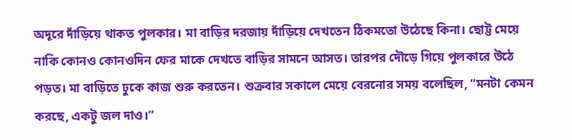অদূরে দাঁড়িয়ে থাকত পুলকার। মা বাড়ির দরজায় দাঁড়িয়ে দেখতেন ঠিকমতো উঠেছে কিনা। ছোট্ট মেয়ে নাকি কোনও কোনওদিন ফের মাকে দেখতে বাড়ির সামনে আসত। তারপর দৌড়ে গিয়ে পুলকারে উঠে পড়ত। মা বাড়িতে ঢুকে কাজ শুরু করতেন। শুক্রবার সকালে মেয়ে বেরনোর সময় বলেছিল, “মনটা কেমন করছে, একটু জল দাও।”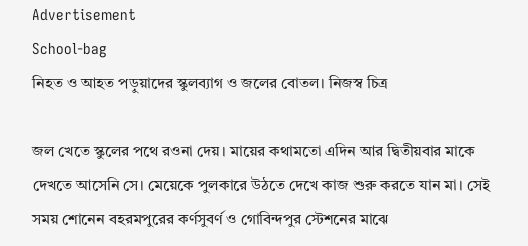Advertisement
School-bag
নিহত ও আহত পড়ুয়াদের স্কুলব্যাগ ও জলের বোতল। নিজস্ব চিত্র

জল খেতে স্কুলের পথে রওনা দেয়। মায়ের কথামতো এদিন আর দ্বিতীয়বার মাকে দেখতে আসেনি সে। মেয়েকে পুলকারে উঠতে দেখে কাজ শুরু করতে যান মা। সেই সময় শোনেন বহরমপুরের কর্ণসুবর্ণ ও গোবিন্দপুর স্টেশনের মাঝে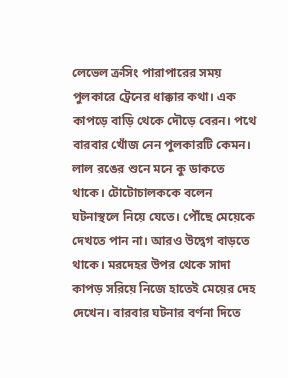লেভেল ক্রসিং পারাপারের সময় পুলকারে ট্রেনের ধাক্কার কথা। এক কাপড়ে বাড়ি থেকে দৌড়ে বেরন। পথে বারবার খোঁজ নেন পুলকারটি কেমন। লাল রঙের শুনে মনে কু ডাকতে থাকে। টোটোচালককে বলেন ঘটনাস্থলে নিয়ে যেতে। পৌঁছে মেয়েকে দেখতে পান না। আরও উদ্বেগ বাড়তে থাকে। মরদেহর উপর থেকে সাদা কাপড় সরিয়ে নিজে হাতেই মেয়ের দেহ দেখেন। বারবার ঘটনার বর্ণনা দিতে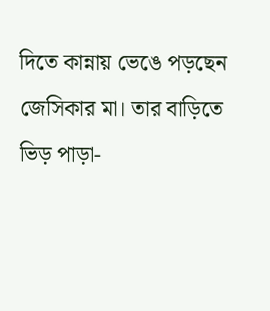দিতে কান্নায় ভেঙে পড়ছেন জেসিকার মা। তার বাড়িতে ভিড় পাড়া-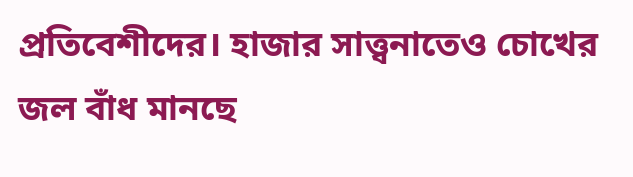প্রতিবেশীদের। হাজার সাত্ত্বনাতেও চোখের জল বাঁধ মানছে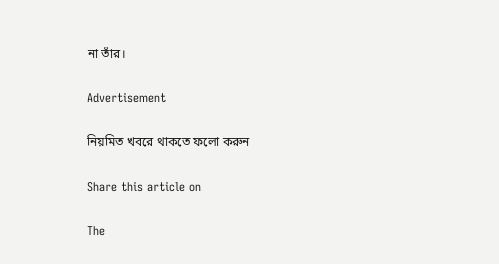না তাঁর।

Advertisement

নিয়মিত খবরে থাকতে ফলো করুন

Share this article on

The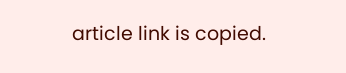article link is copied.